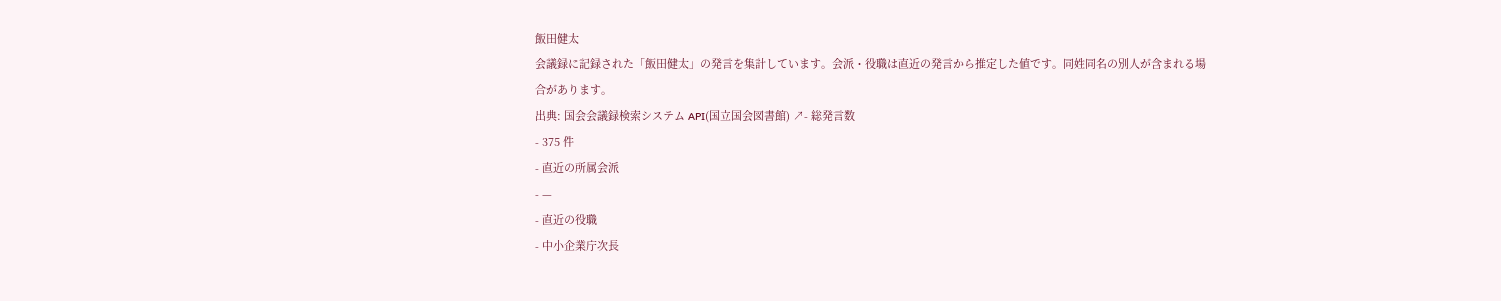飯田健太
会議録に記録された「飯田健太」の発言を集計しています。会派・役職は直近の発言から推定した値です。同姓同名の別人が含まれる場合があります。
出典: 国会会議録検索システム API(国立国会図書館) ↗- 総発言数
- 375 件
- 直近の所属会派
- —
- 直近の役職
- 中小企業庁次長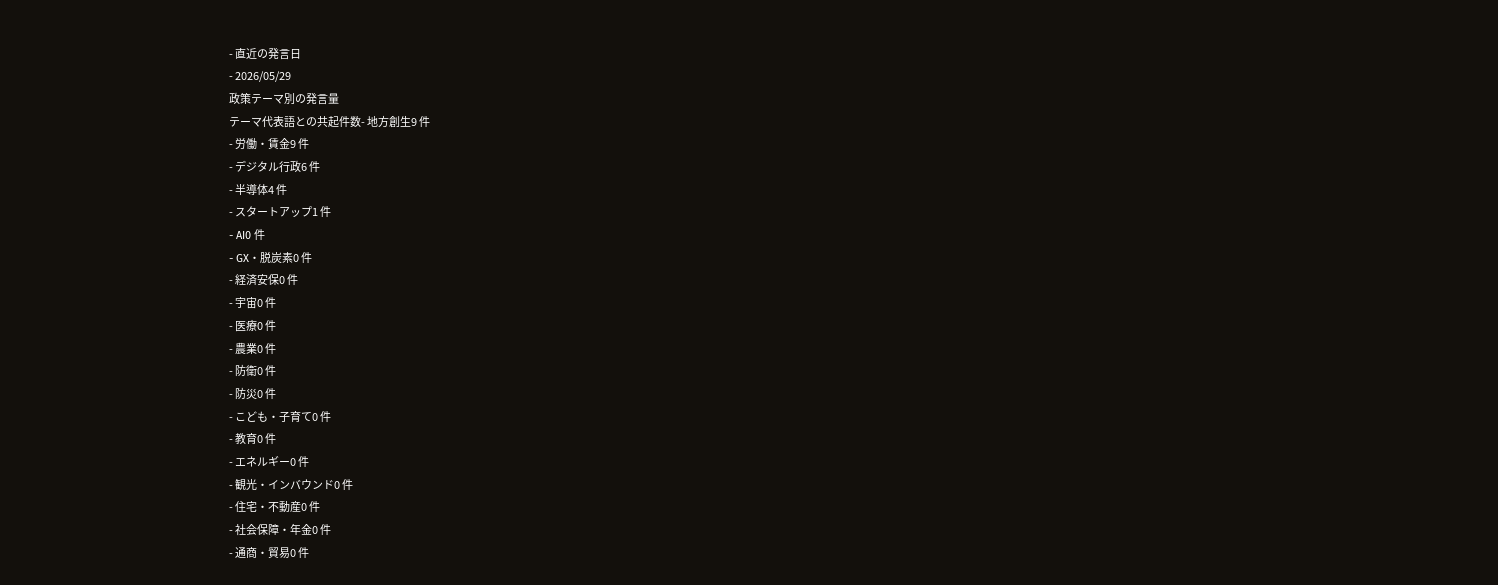- 直近の発言日
- 2026/05/29
政策テーマ別の発言量
テーマ代表語との共起件数- 地方創生9 件
- 労働・賃金9 件
- デジタル行政6 件
- 半導体4 件
- スタートアップ1 件
- AI0 件
- GX・脱炭素0 件
- 経済安保0 件
- 宇宙0 件
- 医療0 件
- 農業0 件
- 防衛0 件
- 防災0 件
- こども・子育て0 件
- 教育0 件
- エネルギー0 件
- 観光・インバウンド0 件
- 住宅・不動産0 件
- 社会保障・年金0 件
- 通商・貿易0 件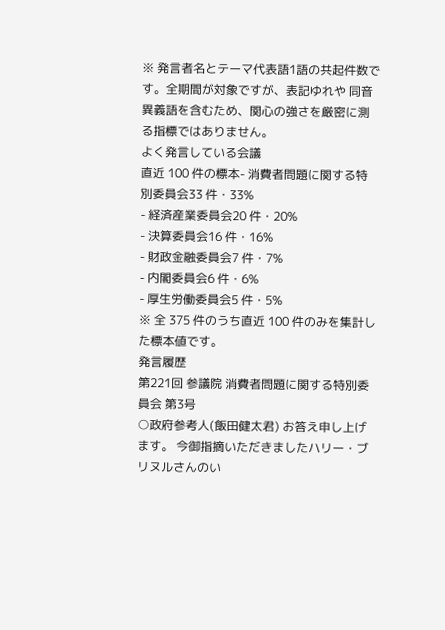※ 発言者名とテーマ代表語1語の共起件数です。全期間が対象ですが、表記ゆれや 同音異義語を含むため、関心の強さを厳密に測る指標ではありません。
よく発言している会議
直近 100 件の標本- 消費者問題に関する特別委員会33 件・33%
- 経済産業委員会20 件・20%
- 決算委員会16 件・16%
- 財政金融委員会7 件・7%
- 内閣委員会6 件・6%
- 厚生労働委員会5 件・5%
※ 全 375 件のうち直近 100 件のみを集計した標本値です。
発言履歴
第221回 参議院 消費者問題に関する特別委員会 第3号
○政府参考人(飯田健太君) お答え申し上げます。 今御指摘いただきましたハリー・ブリヌルさんのい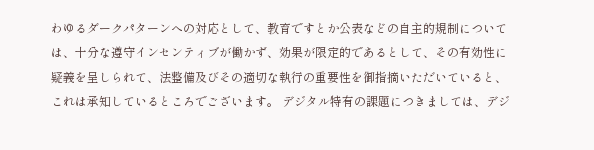わゆるダークパターンへの対応として、教育ですとか公表などの自主的規制については、十分な遵守インセンティブが働かず、効果が限定的であるとして、その有効性に疑義を呈しられて、法整備及びその適切な執行の重要性を御指摘いただいていると、これは承知しているところでございます。 デジタル特有の課題につきましては、デジ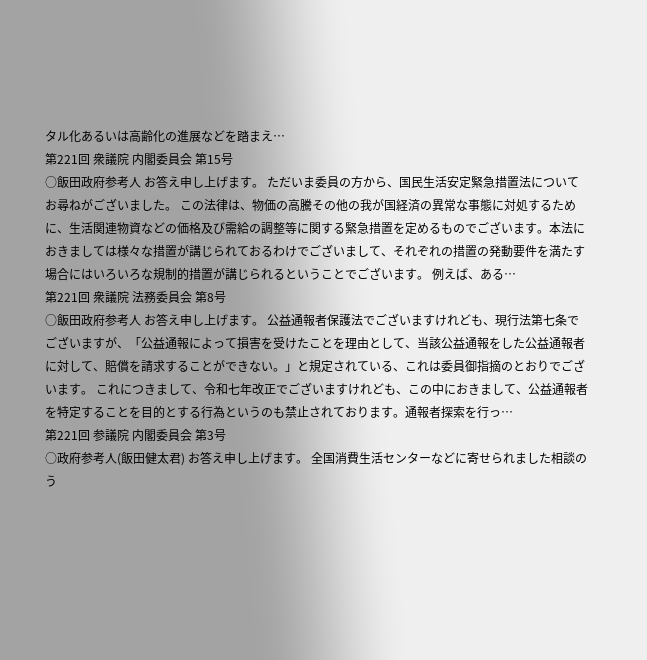タル化あるいは高齢化の進展などを踏まえ…
第221回 衆議院 内閣委員会 第15号
○飯田政府参考人 お答え申し上げます。 ただいま委員の方から、国民生活安定緊急措置法についてお尋ねがございました。 この法律は、物価の高騰その他の我が国経済の異常な事態に対処するために、生活関連物資などの価格及び需給の調整等に関する緊急措置を定めるものでございます。本法におきましては様々な措置が講じられておるわけでございまして、それぞれの措置の発動要件を満たす場合にはいろいろな規制的措置が講じられるということでございます。 例えば、ある…
第221回 衆議院 法務委員会 第8号
○飯田政府参考人 お答え申し上げます。 公益通報者保護法でございますけれども、現行法第七条でございますが、「公益通報によって損害を受けたことを理由として、当該公益通報をした公益通報者に対して、賠償を請求することができない。」と規定されている、これは委員御指摘のとおりでございます。 これにつきまして、令和七年改正でございますけれども、この中におきまして、公益通報者を特定することを目的とする行為というのも禁止されております。通報者探索を行っ…
第221回 参議院 内閣委員会 第3号
○政府参考人(飯田健太君) お答え申し上げます。 全国消費生活センターなどに寄せられました相談のう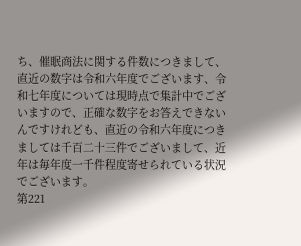ち、催眠商法に関する件数につきまして、直近の数字は令和六年度でございます、令和七年度については現時点で集計中でございますので、正確な数字をお答えできないんですけれども、直近の令和六年度につきましては千百二十三件でございまして、近年は毎年度一千件程度寄せられている状況でございます。
第221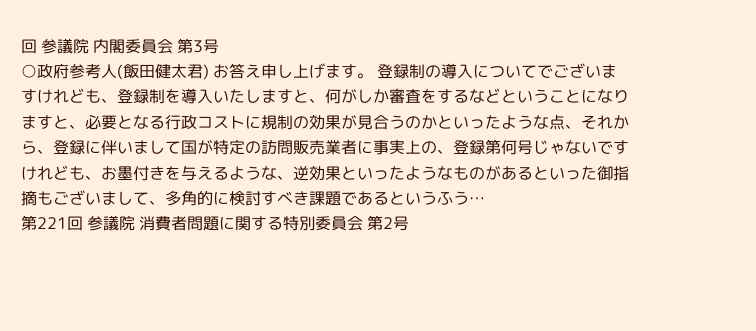回 参議院 内閣委員会 第3号
○政府参考人(飯田健太君) お答え申し上げます。 登録制の導入についてでございますけれども、登録制を導入いたしますと、何がしか審査をするなどということになりますと、必要となる行政コストに規制の効果が見合うのかといったような点、それから、登録に伴いまして国が特定の訪問販売業者に事実上の、登録第何号じゃないですけれども、お墨付きを与えるような、逆効果といったようなものがあるといった御指摘もございまして、多角的に検討すべき課題であるというふう…
第221回 参議院 消費者問題に関する特別委員会 第2号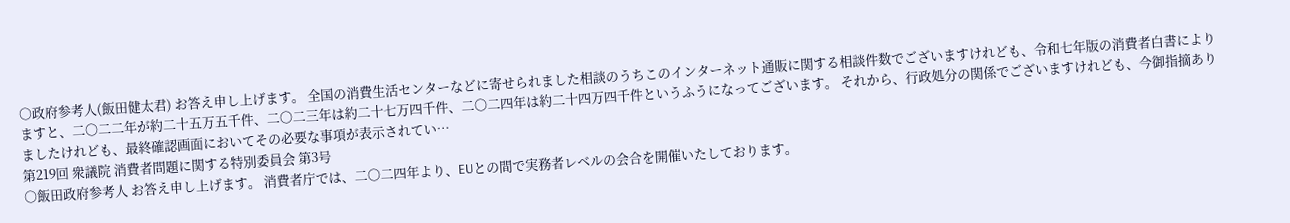○政府参考人(飯田健太君) お答え申し上げます。 全国の消費生活センターなどに寄せられました相談のうちこのインターネット通販に関する相談件数でございますけれども、令和七年版の消費者白書によりますと、二〇二二年が約二十五万五千件、二〇二三年は約二十七万四千件、二〇二四年は約二十四万四千件というふうになってございます。 それから、行政処分の関係でございますけれども、今御指摘ありましたけれども、最終確認画面においてその必要な事項が表示されてい…
第219回 衆議院 消費者問題に関する特別委員会 第3号
○飯田政府参考人 お答え申し上げます。 消費者庁では、二〇二四年より、EUとの間で実務者レベルの会合を開催いたしております。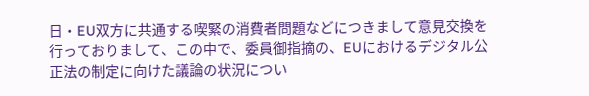日・EU双方に共通する喫緊の消費者問題などにつきまして意見交換を行っておりまして、この中で、委員御指摘の、EUにおけるデジタル公正法の制定に向けた議論の状況につい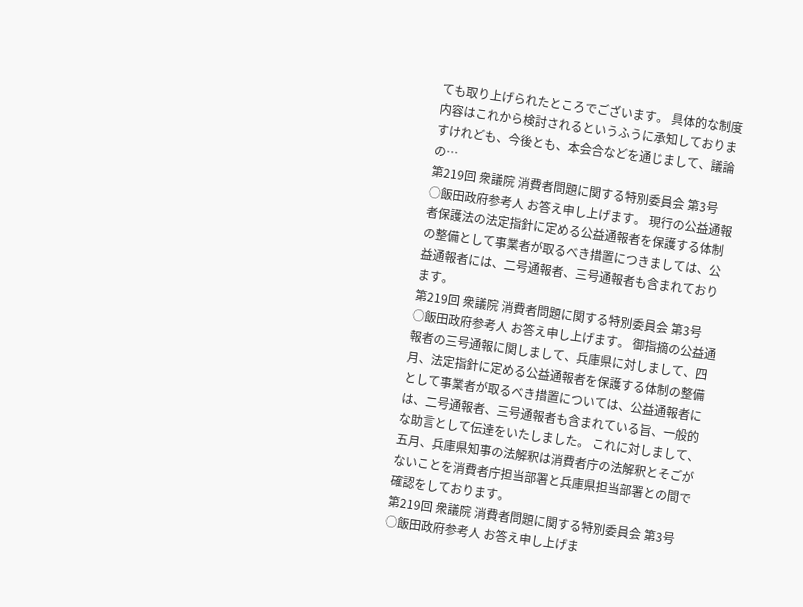ても取り上げられたところでございます。 具体的な制度内容はこれから検討されるというふうに承知しておりますけれども、今後とも、本会合などを通じまして、議論の…
第219回 衆議院 消費者問題に関する特別委員会 第3号
○飯田政府参考人 お答え申し上げます。 現行の公益通報者保護法の法定指針に定める公益通報者を保護する体制の整備として事業者が取るべき措置につきましては、公益通報者には、二号通報者、三号通報者も含まれております。
第219回 衆議院 消費者問題に関する特別委員会 第3号
○飯田政府参考人 お答え申し上げます。 御指摘の公益通報者の三号通報に関しまして、兵庫県に対しまして、四月、法定指針に定める公益通報者を保護する体制の整備として事業者が取るべき措置については、公益通報者には、二号通報者、三号通報者も含まれている旨、一般的な助言として伝達をいたしました。 これに対しまして、五月、兵庫県知事の法解釈は消費者庁の法解釈とそごがないことを消費者庁担当部署と兵庫県担当部署との間で確認をしております。
第219回 衆議院 消費者問題に関する特別委員会 第3号
○飯田政府参考人 お答え申し上げま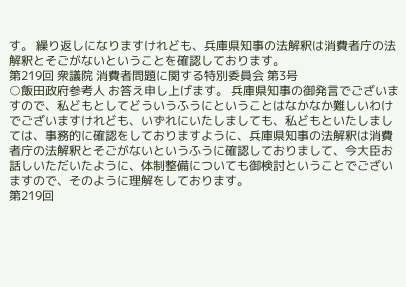す。 繰り返しになりますけれども、兵庫県知事の法解釈は消費者庁の法解釈とそごがないということを確認しております。
第219回 衆議院 消費者問題に関する特別委員会 第3号
○飯田政府参考人 お答え申し上げます。 兵庫県知事の御発言でございますので、私どもとしてどういうふうにということはなかなか難しいわけでございますけれども、いずれにいたしましても、私どもといたしましては、事務的に確認をしておりますように、兵庫県知事の法解釈は消費者庁の法解釈とそごがないというふうに確認しておりまして、今大臣お話しいただいたように、体制整備についても御検討ということでございますので、そのように理解をしております。
第219回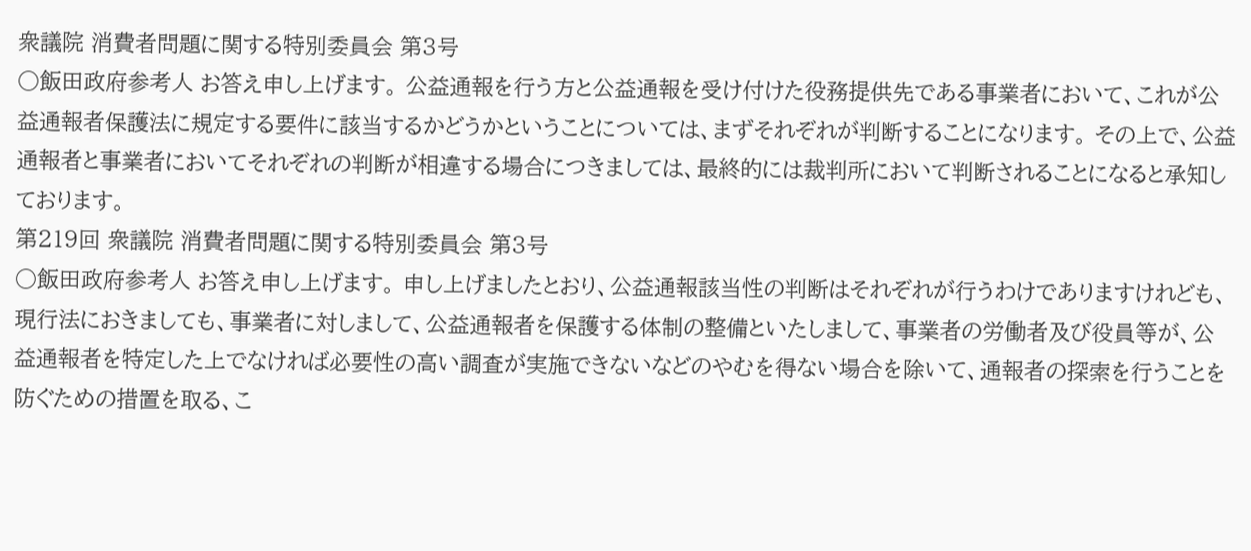衆議院 消費者問題に関する特別委員会 第3号
○飯田政府参考人 お答え申し上げます。 公益通報を行う方と公益通報を受け付けた役務提供先である事業者において、これが公益通報者保護法に規定する要件に該当するかどうかということについては、まずそれぞれが判断することになります。 その上で、公益通報者と事業者においてそれぞれの判断が相違する場合につきましては、最終的には裁判所において判断されることになると承知しております。
第219回 衆議院 消費者問題に関する特別委員会 第3号
○飯田政府参考人 お答え申し上げます。 申し上げましたとおり、公益通報該当性の判断はそれぞれが行うわけでありますけれども、現行法におきましても、事業者に対しまして、公益通報者を保護する体制の整備といたしまして、事業者の労働者及び役員等が、公益通報者を特定した上でなければ必要性の高い調査が実施できないなどのやむを得ない場合を除いて、通報者の探索を行うことを防ぐための措置を取る、こ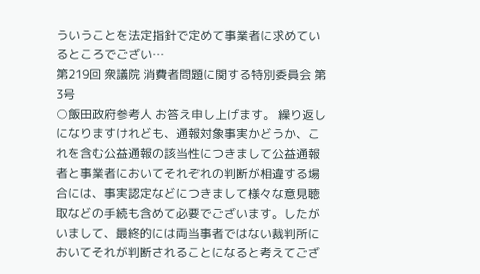ういうことを法定指針で定めて事業者に求めているところでござい…
第219回 衆議院 消費者問題に関する特別委員会 第3号
○飯田政府参考人 お答え申し上げます。 繰り返しになりますけれども、通報対象事実かどうか、これを含む公益通報の該当性につきまして公益通報者と事業者においてそれぞれの判断が相違する場合には、事実認定などにつきまして様々な意見聴取などの手続も含めて必要でございます。したがいまして、最終的には両当事者ではない裁判所においてそれが判断されることになると考えてござ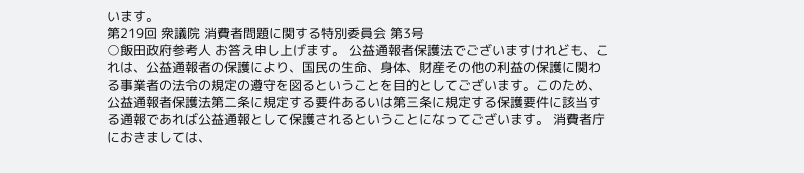います。
第219回 衆議院 消費者問題に関する特別委員会 第3号
○飯田政府参考人 お答え申し上げます。 公益通報者保護法でございますけれども、これは、公益通報者の保護により、国民の生命、身体、財産その他の利益の保護に関わる事業者の法令の規定の遵守を図るということを目的としてございます。このため、公益通報者保護法第二条に規定する要件あるいは第三条に規定する保護要件に該当する通報であれば公益通報として保護されるということになってございます。 消費者庁におきましては、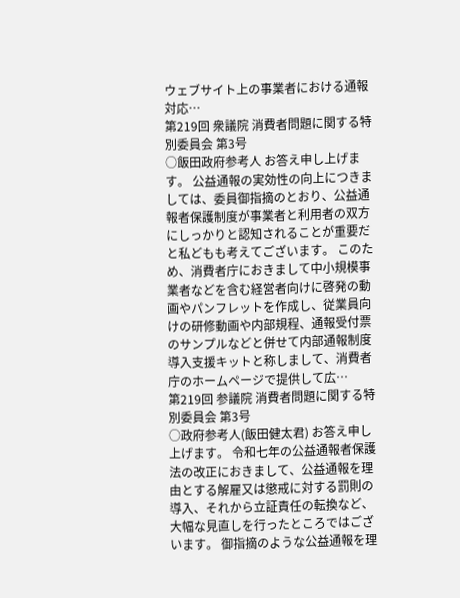ウェブサイト上の事業者における通報対応…
第219回 衆議院 消費者問題に関する特別委員会 第3号
○飯田政府参考人 お答え申し上げます。 公益通報の実効性の向上につきましては、委員御指摘のとおり、公益通報者保護制度が事業者と利用者の双方にしっかりと認知されることが重要だと私どもも考えてございます。 このため、消費者庁におきまして中小規模事業者などを含む経営者向けに啓発の動画やパンフレットを作成し、従業員向けの研修動画や内部規程、通報受付票のサンプルなどと併せて内部通報制度導入支援キットと称しまして、消費者庁のホームページで提供して広…
第219回 参議院 消費者問題に関する特別委員会 第3号
○政府参考人(飯田健太君) お答え申し上げます。 令和七年の公益通報者保護法の改正におきまして、公益通報を理由とする解雇又は懲戒に対する罰則の導入、それから立証責任の転換など、大幅な見直しを行ったところではございます。 御指摘のような公益通報を理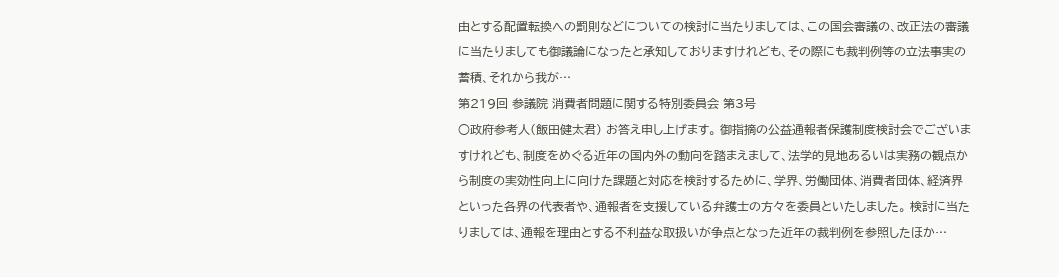由とする配置転換への罰則などについての検討に当たりましては、この国会審議の、改正法の審議に当たりましても御議論になったと承知しておりますけれども、その際にも裁判例等の立法事実の蓄積、それから我が…
第219回 参議院 消費者問題に関する特別委員会 第3号
○政府参考人(飯田健太君) お答え申し上げます。 御指摘の公益通報者保護制度検討会でございますけれども、制度をめぐる近年の国内外の動向を踏まえまして、法学的見地あるいは実務の観点から制度の実効性向上に向けた課題と対応を検討するために、学界、労働団体、消費者団体、経済界といった各界の代表者や、通報者を支援している弁護士の方々を委員といたしました。 検討に当たりましては、通報を理由とする不利益な取扱いが争点となった近年の裁判例を参照したほか…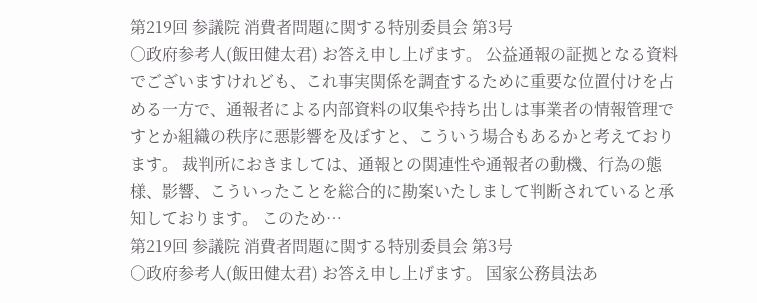第219回 参議院 消費者問題に関する特別委員会 第3号
○政府参考人(飯田健太君) お答え申し上げます。 公益通報の証拠となる資料でございますけれども、これ事実関係を調査するために重要な位置付けを占める一方で、通報者による内部資料の収集や持ち出しは事業者の情報管理ですとか組織の秩序に悪影響を及ぼすと、こういう場合もあるかと考えております。 裁判所におきましては、通報との関連性や通報者の動機、行為の態様、影響、こういったことを総合的に勘案いたしまして判断されていると承知しております。 このため…
第219回 参議院 消費者問題に関する特別委員会 第3号
○政府参考人(飯田健太君) お答え申し上げます。 国家公務員法あ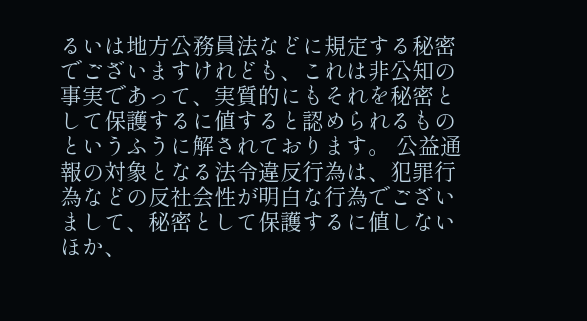るいは地方公務員法などに規定する秘密でございますけれども、これは非公知の事実であって、実質的にもそれを秘密として保護するに値すると認められるものというふうに解されております。 公益通報の対象となる法令違反行為は、犯罪行為などの反社会性が明白な行為でございまして、秘密として保護するに値しないほか、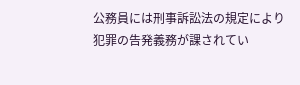公務員には刑事訴訟法の規定により犯罪の告発義務が課されてい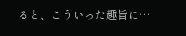ると、こういった趣旨に…